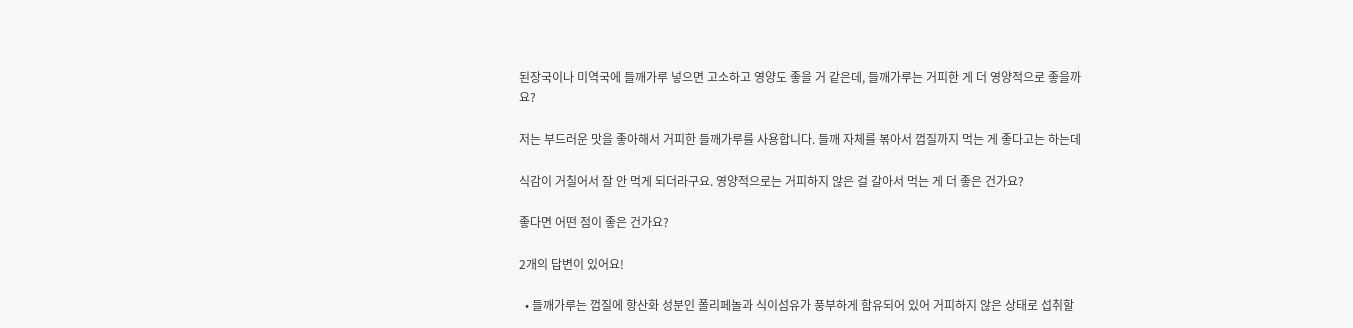된장국이나 미역국에 들깨가루 넣으면 고소하고 영양도 좋을 거 같은데, 들깨가루는 거피한 게 더 영양적으로 좋을까요?

저는 부드러운 맛을 좋아해서 거피한 들깨가루를 사용합니다. 들깨 자체를 볶아서 껍질까지 먹는 게 좋다고는 하는데

식감이 거칠어서 잘 안 먹게 되더라구요. 영양적으로는 거피하지 않은 걸 갈아서 먹는 게 더 좋은 건가요?

좋다면 어떤 점이 좋은 건가요?

2개의 답변이 있어요!

  • 들깨가루는 껍질에 항산화 성분인 폴리페놀과 식이섬유가 풍부하게 함유되어 있어 거피하지 않은 상태로 섭취할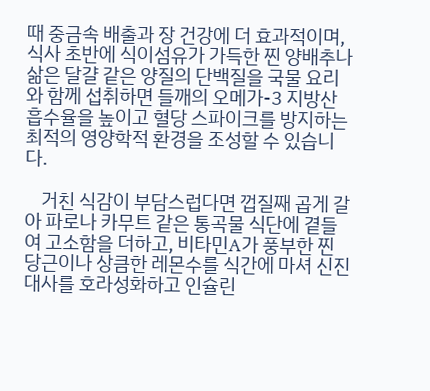때 중금속 배출과 장 건강에 더 효과적이며, 식사 초반에 식이섬유가 가득한 찐 양배추나 삶은 달걀 같은 양질의 단백질을 국물 요리와 함께 섭취하면 들깨의 오메가-3 지방산 흡수율을 높이고 혈당 스파이크를 방지하는 최적의 영양학적 환경을 조성할 수 있습니다.

    거친 식감이 부담스럽다면 껍질째 곱게 갈아 파로나 카무트 같은 통곡물 식단에 곁들여 고소함을 더하고, 비타민A가 풍부한 찐 당근이나 상큼한 레몬수를 식간에 마셔 신진대사를 호라성화하고 인슐린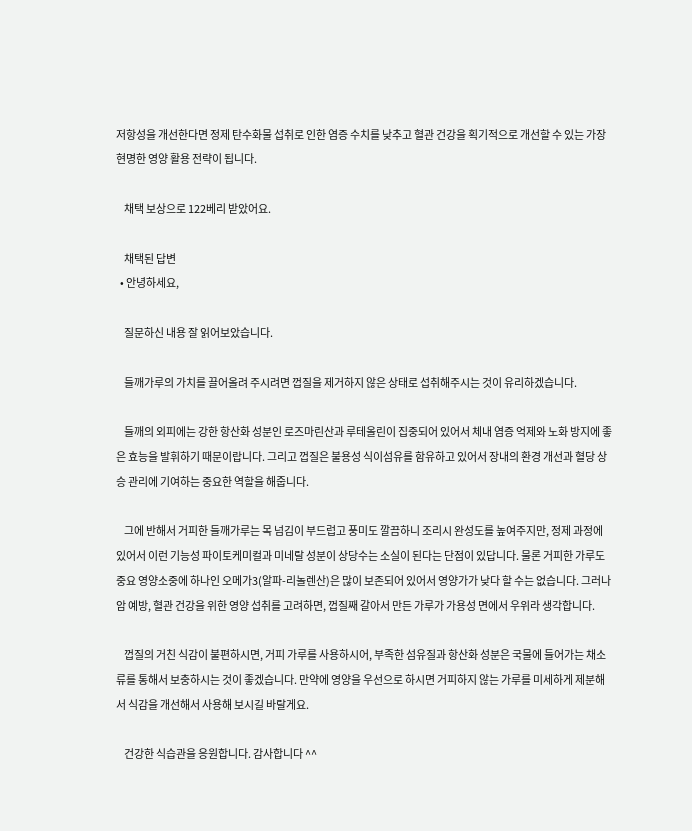저항성을 개선한다면 정제 탄수화물 섭취로 인한 염증 수치를 낮추고 혈관 건강을 획기적으로 개선할 수 있는 가장 현명한 영양 활용 전략이 됩니다.

    채택 보상으로 122베리 받았어요.

    채택된 답변
  • 안녕하세요,

    질문하신 내용 잘 읽어보았습니다.

    들깨가루의 가치를 끌어올려 주시려면 껍질을 제거하지 않은 상태로 섭취해주시는 것이 유리하겠습니다.

    들깨의 외피에는 강한 항산화 성분인 로즈마린산과 루테올린이 집중되어 있어서 체내 염증 억제와 노화 방지에 좋은 효능을 발휘하기 때문이랍니다. 그리고 껍질은 불용성 식이섬유를 함유하고 있어서 장내의 환경 개선과 혈당 상승 관리에 기여하는 중요한 역할을 해줍니다.

    그에 반해서 거피한 들깨가루는 목 넘김이 부드럽고 풍미도 깔끔하니 조리시 완성도를 높여주지만, 정제 과정에 있어서 이런 기능성 파이토케미컬과 미네랄 성분이 상당수는 소실이 된다는 단점이 있답니다. 물론 거피한 가루도 중요 영양소중에 하나인 오메가3(알파-리놀렌산)은 많이 보존되어 있어서 영양가가 낮다 할 수는 없습니다. 그러나 암 예방, 혈관 건강을 위한 영양 섭취를 고려하면, 껍질째 갈아서 만든 가루가 가용성 면에서 우위라 생각합니다.

    껍질의 거친 식감이 불편하시면, 거피 가루를 사용하시어, 부족한 섬유질과 항산화 성분은 국물에 들어가는 채소류를 통해서 보충하시는 것이 좋겠습니다. 만약에 영양을 우선으로 하시면 거피하지 않는 가루를 미세하게 제분해서 식감을 개선해서 사용해 보시길 바랄게요.

    건강한 식습관을 응원합니다. 감사합니다 ^^